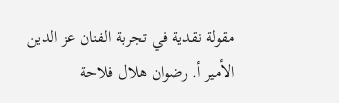مقولة نقدية في تجربة الفنان عز الدين الأمير أ. رضوان هلال فلاحة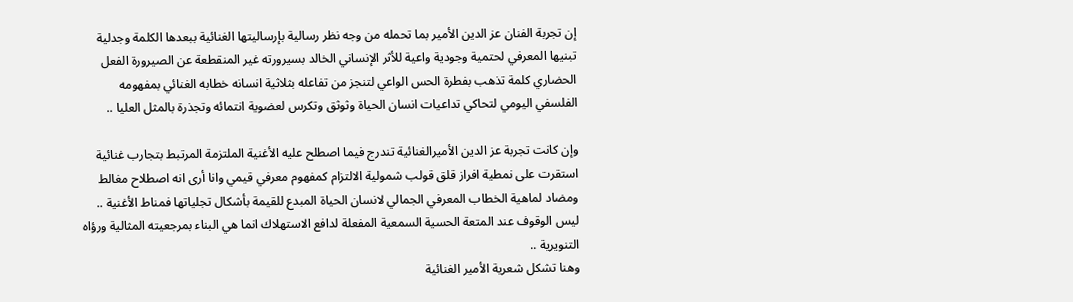إن تجربة الفنان عز الدين الأمير بما تحمله من وجه نظر رسالية بإرساليتها الغنائية ببعدها الكلمة وجدلية تبنيها المعرفي لحتمية وجودية واعية للأثر الإنساني الخالد بسيرورته غير المنقطعة عن الصيرورة الفعل الحضاري كلمة تذهب بفطرة الحس الواعي لتنجز من تفاعله بثلاثية انسانه خطابه الغنائي بمفهومه الفلسفي اليومي لتحاكي تداعيات انسان الحياة وثوثق وتكرس لعضوية انتمائه وتجذرة بالمثل العليا ..

وإن كانت تجربة عز الدين الأميرالغنائية تندرج فيما اصطلح عليه الأغنية الملتزمة المرتبط بتجارب غنائية استقرت على نمطية افراز قلق قولب شمولية الالتزام كمفهوم معرفي قيمي وانا أرى انه اصطلاح مغالط ومضاد لماهية الخطاب المعرفي الجمالي لانسان الحياة المبدع للقيمة بأشكال تجلياتها فمناط الأغنية .. ليس الوقوف عند المتعة الحسية السمعية المفعلة لدافع الاستهلاك انما هي البناء بمرجعيته المثالية ورؤاه التنويرية ..
وهنا تشكل شعرية الأمير الغنائية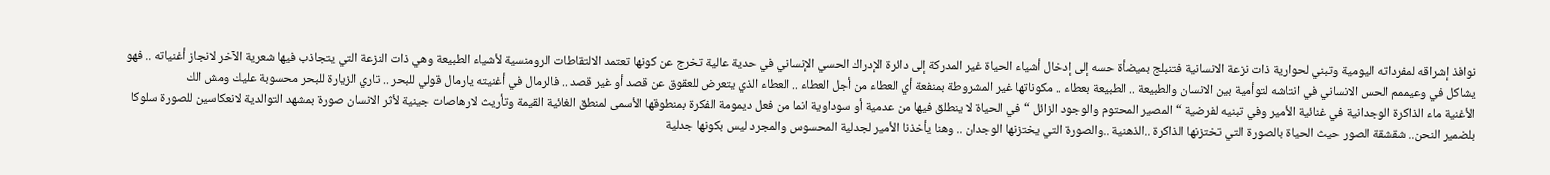نوافذ إشراقه لمفرداته اليومية وتبني لحوارية ذات نزعة الانسانية فتنبلج بميضأة حسه إلى إدخال أشياء الحياة غير المدركة إلى دائرة الإدراك الحسي الإنساني في حدية عالية تخرج عن كونها تعتمد الالتقاطات الرومنسية لأشياء الطبيعة وهي ذات النزعة التي يتجاذب فيها شعرية الآخر لانجاز أغنياته .. فهو يشاكل في وعيممم الحس الانساني في انتاشه لتوأمية بين الانسان والطبيعة .. الطبيعة بعطاء .. مكوناتها غير المشروطة بمنفعة أي العطاء من أجل العطاء .. العطاء الذي يتعرض للعقوق عن قصد أو غير قصد .. فالرمال في أغنيته يارمال قولي للبحر .. تاري الزيارة للبحر محسوبة عليك ومش الك
الأغنية ماء الذاكرة الوجدانية في غنائية الأمير وفي تبنيه لفرضية “المصير المحتوم والوجود الزائل “في الحياة لا ينطلق فيها من عدمية أو سوداوية انما من فعل ديمومة الفكرة بمنطوقها الأسمى لمنطق الغائية القيمة وتأريث لارهاصات جينية لأثر الانسان صورة بمشهد التوالدية لانعكاسين للصورة سلوكا بلضمير النحن.. شقشقة الصور حيث الحياة بالصورة التي تختزنها الذاكرة ..الذهنية ..والصورة التي يختزنها الوجدان .. وهنا يأخذنا الأمير لجدلية المحسوس والمجرد ليس بكونها جدلية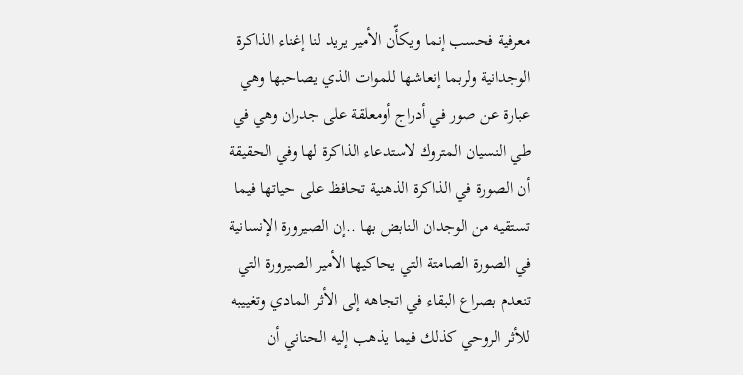معرفية فحسب إنما ويكأّن الأمير يريد لنا إغناء الذاكرة الوجدانية ولربما إنعاشها للموات الذي يصاحبها وهي عبارة عن صور في أدراج أومعلقة على جدران وهي في طي النسيان المتروك لاستدعاء الذاكرة لها وفي الحقيقة أن الصورة في الذاكرة الذهنية تحافظ على حياتها فيما تستقيه من الوجدان النابض بها ..إن الصيرورة الإنسانية في الصورة الصامتة التي يحاكيها الأمير الصيرورة التي تنعدم بصراع البقاء في اتجاهه إلى الأثر المادي وتغييبه للأثر الروحي كذلك فيما يذهب إليه الحناني أن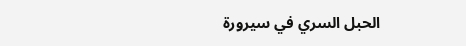الحبل السري في سيرورة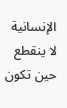الإنسانية لا ينقطع حين تكون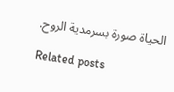الحياة صورة بسرمدية الروح.

Related posts